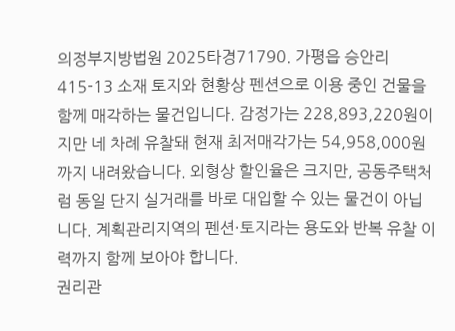의정부지방법원 2025타경71790. 가평읍 승안리 415-13 소재 토지와 현황상 펜션으로 이용 중인 건물을 함께 매각하는 물건입니다. 감정가는 228,893,220원이지만 네 차례 유찰돼 현재 최저매각가는 54,958,000원까지 내려왔습니다. 외형상 할인율은 크지만, 공동주택처럼 동일 단지 실거래를 바로 대입할 수 있는 물건이 아닙니다. 계획관리지역의 펜션·토지라는 용도와 반복 유찰 이력까지 함께 보아야 합니다.
권리관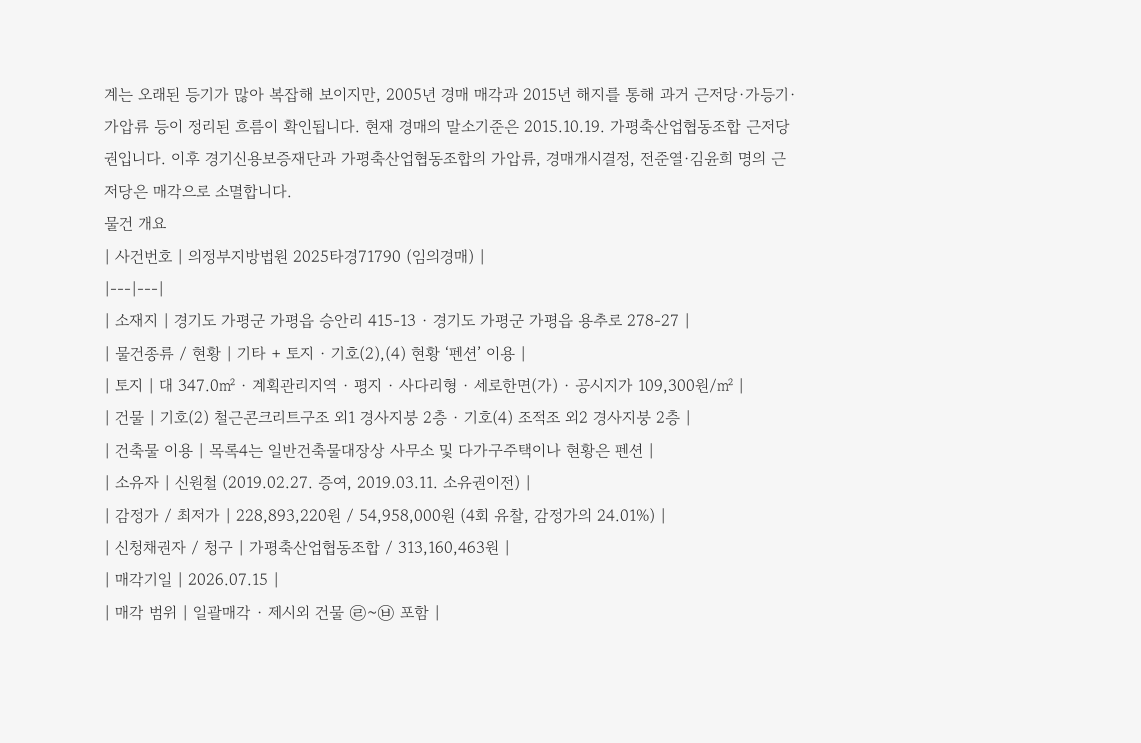계는 오래된 등기가 많아 복잡해 보이지만, 2005년 경매 매각과 2015년 해지를 통해 과거 근저당·가등기·가압류 등이 정리된 흐름이 확인됩니다. 현재 경매의 말소기준은 2015.10.19. 가평축산업협동조합 근저당권입니다. 이후 경기신용보증재단과 가평축산업협동조합의 가압류, 경매개시결정, 전준열·김윤희 명의 근저당은 매각으로 소멸합니다.
물건 개요
| 사건번호 | 의정부지방법원 2025타경71790 (임의경매) |
|---|---|
| 소재지 | 경기도 가평군 가평읍 승안리 415-13 · 경기도 가평군 가평읍 용추로 278-27 |
| 물건종류 / 현황 | 기타 + 토지 · 기호(2),(4) 현황 ‘펜션’ 이용 |
| 토지 | 대 347.0㎡ · 계획관리지역 · 평지 · 사다리형 · 세로한면(가) · 공시지가 109,300원/㎡ |
| 건물 | 기호(2) 철근콘크리트구조 외1 경사지붕 2층 · 기호(4) 조적조 외2 경사지붕 2층 |
| 건축물 이용 | 목록4는 일반건축물대장상 사무소 및 다가구주택이나 현황은 펜션 |
| 소유자 | 신원철 (2019.02.27. 증여, 2019.03.11. 소유권이전) |
| 감정가 / 최저가 | 228,893,220원 / 54,958,000원 (4회 유찰, 감정가의 24.01%) |
| 신청채권자 / 청구 | 가평축산업협동조합 / 313,160,463원 |
| 매각기일 | 2026.07.15 |
| 매각 범위 | 일괄매각 · 제시외 건물 ㉣~㉥ 포함 |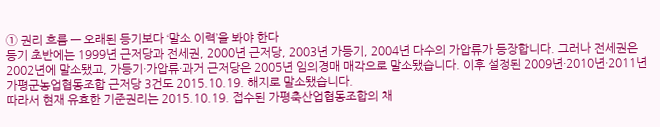① 권리 흐름 — 오래된 등기보다 ‘말소 이력’을 봐야 한다
등기 초반에는 1999년 근저당과 전세권, 2000년 근저당, 2003년 가등기, 2004년 다수의 가압류가 등장합니다. 그러나 전세권은 2002년에 말소됐고, 가등기·가압류·과거 근저당은 2005년 임의경매 매각으로 말소됐습니다. 이후 설정된 2009년·2010년·2011년 가평군농업협동조합 근저당 3건도 2015.10.19. 해지로 말소됐습니다.
따라서 현재 유효한 기준권리는 2015.10.19. 접수된 가평축산업협동조합의 채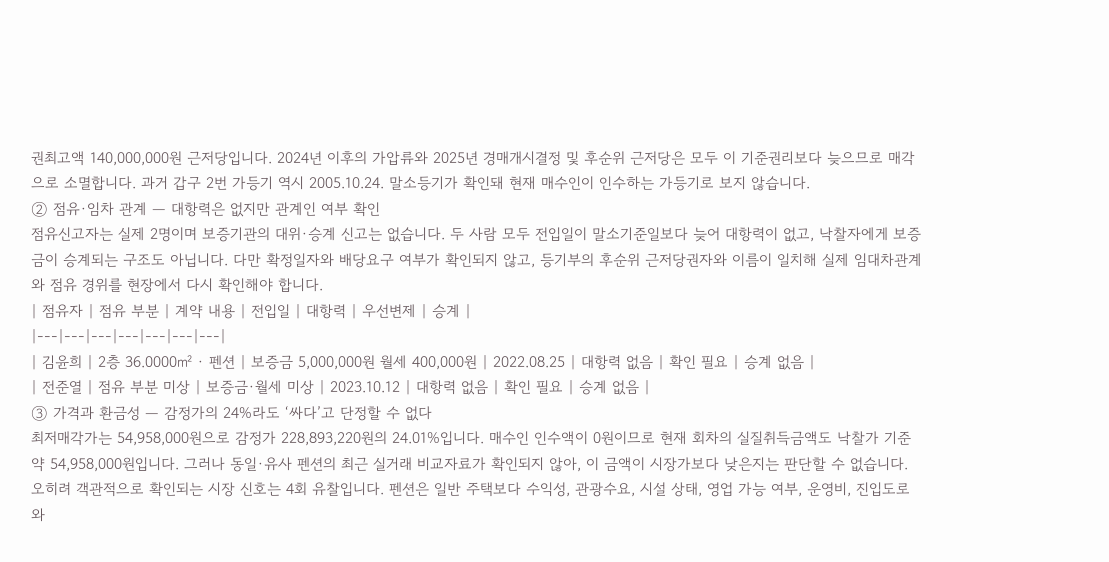권최고액 140,000,000원 근저당입니다. 2024년 이후의 가압류와 2025년 경매개시결정 및 후순위 근저당은 모두 이 기준권리보다 늦으므로 매각으로 소멸합니다. 과거 갑구 2번 가등기 역시 2005.10.24. 말소등기가 확인돼 현재 매수인이 인수하는 가등기로 보지 않습니다.
② 점유·임차 관계 — 대항력은 없지만 관계인 여부 확인
점유신고자는 실제 2명이며 보증기관의 대위·승계 신고는 없습니다. 두 사람 모두 전입일이 말소기준일보다 늦어 대항력이 없고, 낙찰자에게 보증금이 승계되는 구조도 아닙니다. 다만 확정일자와 배당요구 여부가 확인되지 않고, 등기부의 후순위 근저당권자와 이름이 일치해 실제 임대차관계와 점유 경위를 현장에서 다시 확인해야 합니다.
| 점유자 | 점유 부분 | 계약 내용 | 전입일 | 대항력 | 우선변제 | 승계 |
|---|---|---|---|---|---|---|
| 김윤희 | 2층 36.0000㎡ · 펜션 | 보증금 5,000,000원 월세 400,000원 | 2022.08.25 | 대항력 없음 | 확인 필요 | 승계 없음 |
| 전준열 | 점유 부분 미상 | 보증금·월세 미상 | 2023.10.12 | 대항력 없음 | 확인 필요 | 승계 없음 |
③ 가격과 환금성 — 감정가의 24%라도 ‘싸다’고 단정할 수 없다
최저매각가는 54,958,000원으로 감정가 228,893,220원의 24.01%입니다. 매수인 인수액이 0원이므로 현재 회차의 실질취득금액도 낙찰가 기준 약 54,958,000원입니다. 그러나 동일·유사 펜션의 최근 실거래 비교자료가 확인되지 않아, 이 금액이 시장가보다 낮은지는 판단할 수 없습니다.
오히려 객관적으로 확인되는 시장 신호는 4회 유찰입니다. 펜션은 일반 주택보다 수익성, 관광수요, 시설 상태, 영업 가능 여부, 운영비, 진입도로와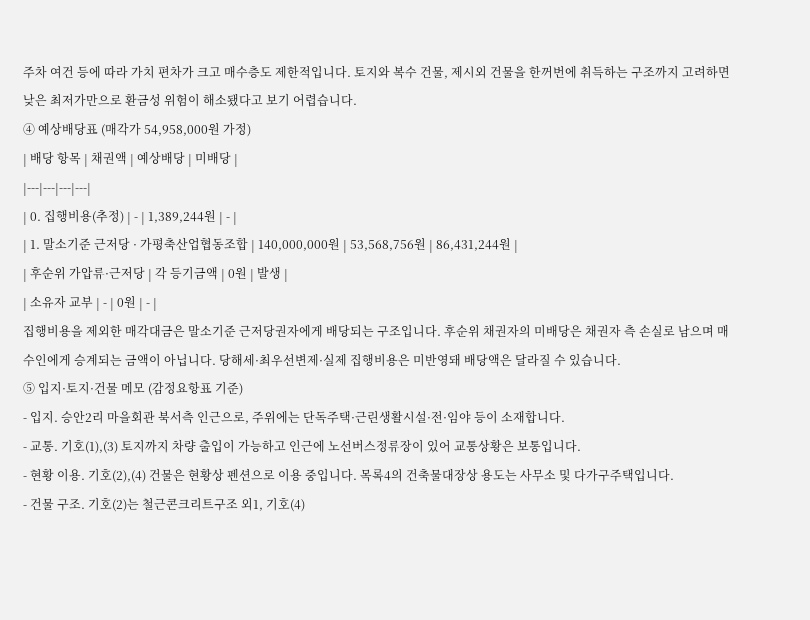주차 여건 등에 따라 가치 편차가 크고 매수층도 제한적입니다. 토지와 복수 건물, 제시외 건물을 한꺼번에 취득하는 구조까지 고려하면 낮은 최저가만으로 환금성 위험이 해소됐다고 보기 어렵습니다.
④ 예상배당표 (매각가 54,958,000원 가정)
| 배당 항목 | 채권액 | 예상배당 | 미배당 |
|---|---|---|---|
| 0. 집행비용(추정) | - | 1,389,244원 | - |
| 1. 말소기준 근저당 · 가평축산업협동조합 | 140,000,000원 | 53,568,756원 | 86,431,244원 |
| 후순위 가압류·근저당 | 각 등기금액 | 0원 | 발생 |
| 소유자 교부 | - | 0원 | - |
집행비용을 제외한 매각대금은 말소기준 근저당권자에게 배당되는 구조입니다. 후순위 채권자의 미배당은 채권자 측 손실로 남으며 매수인에게 승계되는 금액이 아닙니다. 당해세·최우선변제·실제 집행비용은 미반영돼 배당액은 달라질 수 있습니다.
⑤ 입지·토지·건물 메모 (감정요항표 기준)
- 입지. 승안2리 마을회관 북서측 인근으로, 주위에는 단독주택·근린생활시설·전·임야 등이 소재합니다.
- 교통. 기호(1),(3) 토지까지 차량 출입이 가능하고 인근에 노선버스정류장이 있어 교통상황은 보통입니다.
- 현황 이용. 기호(2),(4) 건물은 현황상 펜션으로 이용 중입니다. 목록4의 건축물대장상 용도는 사무소 및 다가구주택입니다.
- 건물 구조. 기호(2)는 철근콘크리트구조 외1, 기호(4)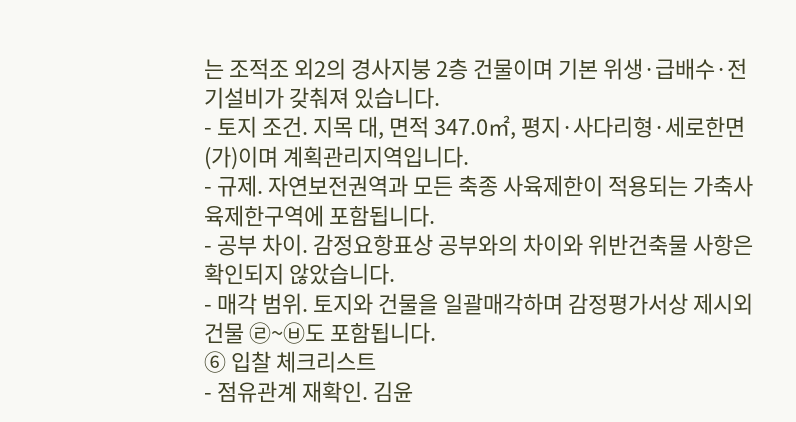는 조적조 외2의 경사지붕 2층 건물이며 기본 위생·급배수·전기설비가 갖춰져 있습니다.
- 토지 조건. 지목 대, 면적 347.0㎡, 평지·사다리형·세로한면(가)이며 계획관리지역입니다.
- 규제. 자연보전권역과 모든 축종 사육제한이 적용되는 가축사육제한구역에 포함됩니다.
- 공부 차이. 감정요항표상 공부와의 차이와 위반건축물 사항은 확인되지 않았습니다.
- 매각 범위. 토지와 건물을 일괄매각하며 감정평가서상 제시외 건물 ㉣~㉥도 포함됩니다.
⑥ 입찰 체크리스트
- 점유관계 재확인. 김윤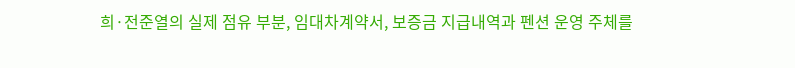희·전준열의 실제 점유 부분, 임대차계약서, 보증금 지급내역과 펜션 운영 주체를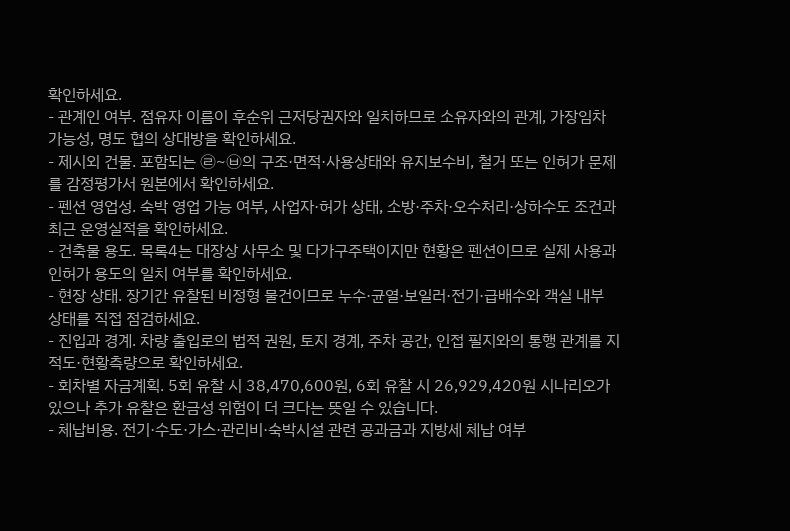확인하세요.
- 관계인 여부. 점유자 이름이 후순위 근저당권자와 일치하므로 소유자와의 관계, 가장임차 가능성, 명도 협의 상대방을 확인하세요.
- 제시외 건물. 포함되는 ㉣~㉥의 구조·면적·사용상태와 유지보수비, 철거 또는 인허가 문제를 감정평가서 원본에서 확인하세요.
- 펜션 영업성. 숙박 영업 가능 여부, 사업자·허가 상태, 소방·주차·오수처리·상하수도 조건과 최근 운영실적을 확인하세요.
- 건축물 용도. 목록4는 대장상 사무소 및 다가구주택이지만 현황은 펜션이므로 실제 사용과 인허가 용도의 일치 여부를 확인하세요.
- 현장 상태. 장기간 유찰된 비정형 물건이므로 누수·균열·보일러·전기·급배수와 객실 내부 상태를 직접 점검하세요.
- 진입과 경계. 차량 출입로의 법적 권원, 토지 경계, 주차 공간, 인접 필지와의 통행 관계를 지적도·현황측량으로 확인하세요.
- 회차별 자금계획. 5회 유찰 시 38,470,600원, 6회 유찰 시 26,929,420원 시나리오가 있으나 추가 유찰은 환금성 위험이 더 크다는 뜻일 수 있습니다.
- 체납비용. 전기·수도·가스·관리비·숙박시설 관련 공과금과 지방세 체납 여부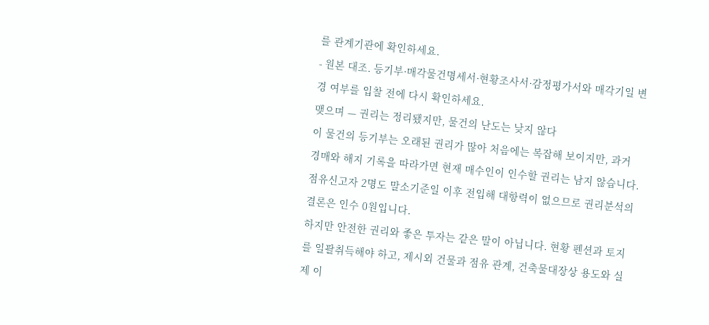를 관계기관에 확인하세요.
- 원본 대조. 등기부·매각물건명세서·현황조사서·감정평가서와 매각기일 변경 여부를 입찰 전에 다시 확인하세요.
맺으며 — 권리는 정리됐지만, 물건의 난도는 낮지 않다
이 물건의 등기부는 오래된 권리가 많아 처음에는 복잡해 보이지만, 과거 경매와 해지 기록을 따라가면 현재 매수인이 인수할 권리는 남지 않습니다. 점유신고자 2명도 말소기준일 이후 전입해 대항력이 없으므로 권리분석의 결론은 인수 0원입니다.
하지만 안전한 권리와 좋은 투자는 같은 말이 아닙니다. 현황 펜션과 토지를 일괄취득해야 하고, 제시외 건물과 점유 관계, 건축물대장상 용도와 실제 이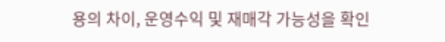용의 차이, 운영수익 및 재매각 가능성을 확인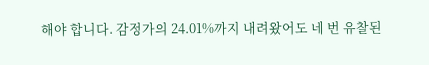해야 합니다. 감정가의 24.01%까지 내려왔어도 네 번 유찰된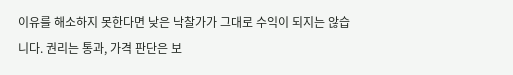이유를 해소하지 못한다면 낮은 낙찰가가 그대로 수익이 되지는 않습니다. 권리는 통과, 가격 판단은 보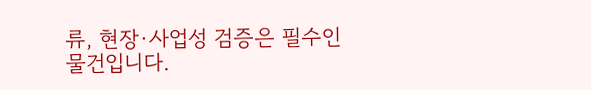류, 현장·사업성 검증은 필수인 물건입니다.